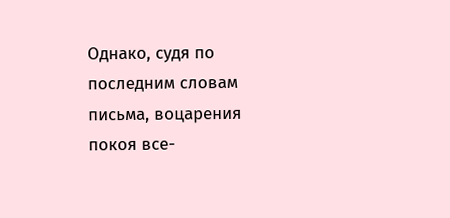Однако, судя по последним словам письма, воцарения покоя все-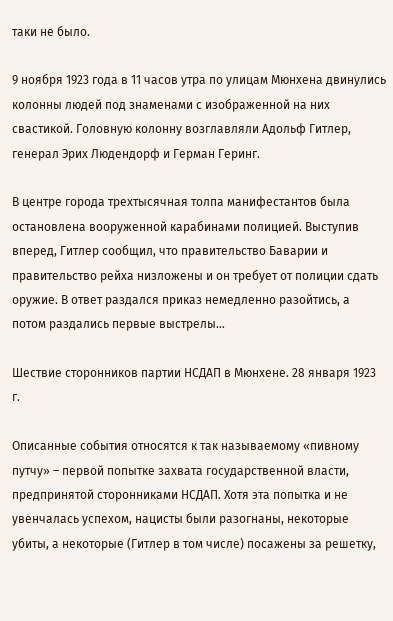таки не было.

9 ноября 1923 года в 11 часов утра по улицам Мюнхена двинулись колонны людей под знаменами с изображенной на них свастикой. Головную колонну возглавляли Адольф Гитлер, генерал Эрих Людендорф и Герман Геринг.

В центре города трехтысячная толпа манифестантов была остановлена вооруженной карабинами полицией. Выступив вперед, Гитлер сообщил, что правительство Баварии и правительство рейха низложены и он требует от полиции сдать оружие. В ответ раздался приказ немедленно разойтись, а потом раздались первые выстрелы…

Шествие сторонников партии НСДАП в Мюнхене. 28 января 1923 г.

Описанные события относятся к так называемому «пивному путчу» – первой попытке захвата государственной власти, предпринятой сторонниками НСДАП. Хотя эта попытка и не увенчалась успехом, нацисты были разогнаны, некоторые убиты, а некоторые (Гитлер в том числе) посажены за решетку,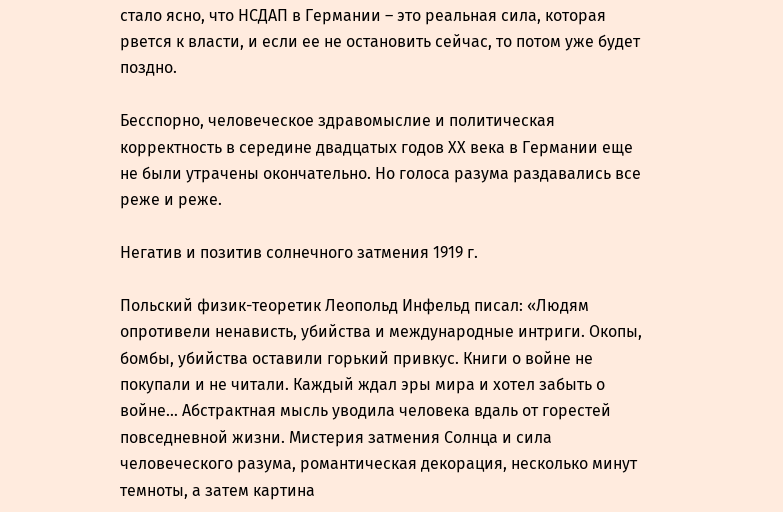стало ясно, что НСДАП в Германии – это реальная сила, которая рвется к власти, и если ее не остановить сейчас, то потом уже будет поздно.

Бесспорно, человеческое здравомыслие и политическая корректность в середине двадцатых годов ХХ века в Германии еще не были утрачены окончательно. Но голоса разума раздавались все реже и реже.

Негатив и позитив солнечного затмения 1919 г.

Польский физик-теоретик Леопольд Инфельд писал: «Людям опротивели ненависть, убийства и международные интриги. Окопы, бомбы, убийства оставили горький привкус. Книги о войне не покупали и не читали. Каждый ждал эры мира и хотел забыть о войне… Абстрактная мысль уводила человека вдаль от горестей повседневной жизни. Мистерия затмения Солнца и сила человеческого разума, романтическая декорация, несколько минут темноты, а затем картина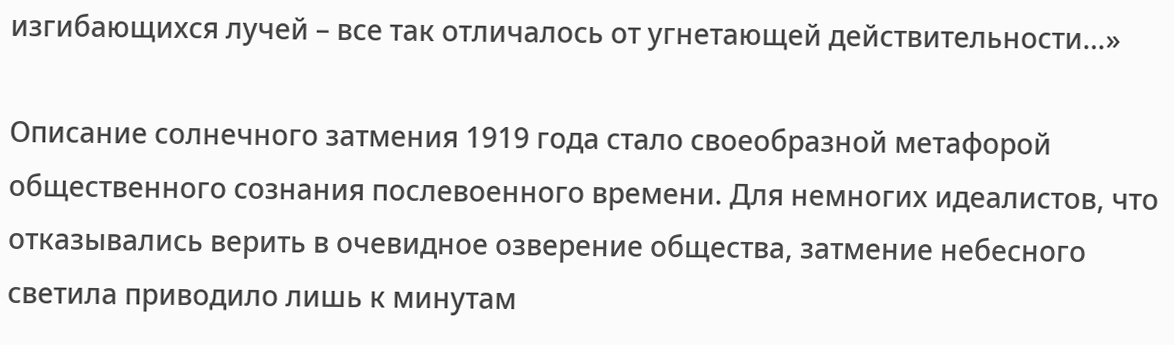изгибающихся лучей – все так отличалось от угнетающей действительности…»

Описание солнечного затмения 1919 года стало своеобразной метафорой общественного сознания послевоенного времени. Для немногих идеалистов, что отказывались верить в очевидное озверение общества, затмение небесного светила приводило лишь к минутам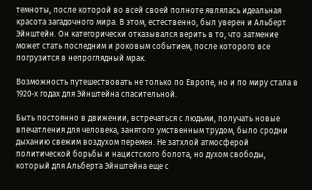темноты, после которой во всей своей полноте являлась идеальная красота загадочного мира. В этом, естественно, был уверен и Альберт Эйнштейн. Он категорически отказывался верить в то, что затмение может стать последним и роковым событием, после которого все погрузится в непроглядный мрак.

Возможность путешествовать не только по Европе, но и по миру стала в 1920-х годах для Эйнштейна спасительной.

Быть постоянно в движении, встречаться с людьми, получать новые впечатления для человека, занятого умственным трудом, было сродни дыханию свежим воздухом перемен. Не затхлой атмосферой политической борьбы и нацистского болота, но духом свободы, который для Альберта Эйнштейна еще с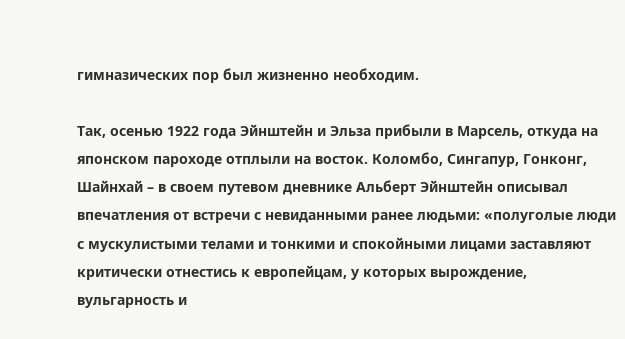гимназических пор был жизненно необходим.

Так, осенью 1922 года Эйнштейн и Эльза прибыли в Марсель, откуда на японском пароходе отплыли на восток. Коломбо, Сингапур, Гонконг, Шайнхай – в своем путевом дневнике Альберт Эйнштейн описывал впечатления от встречи с невиданными ранее людьми: «полуголые люди с мускулистыми телами и тонкими и спокойными лицами заставляют критически отнестись к европейцам, у которых вырождение, вульгарность и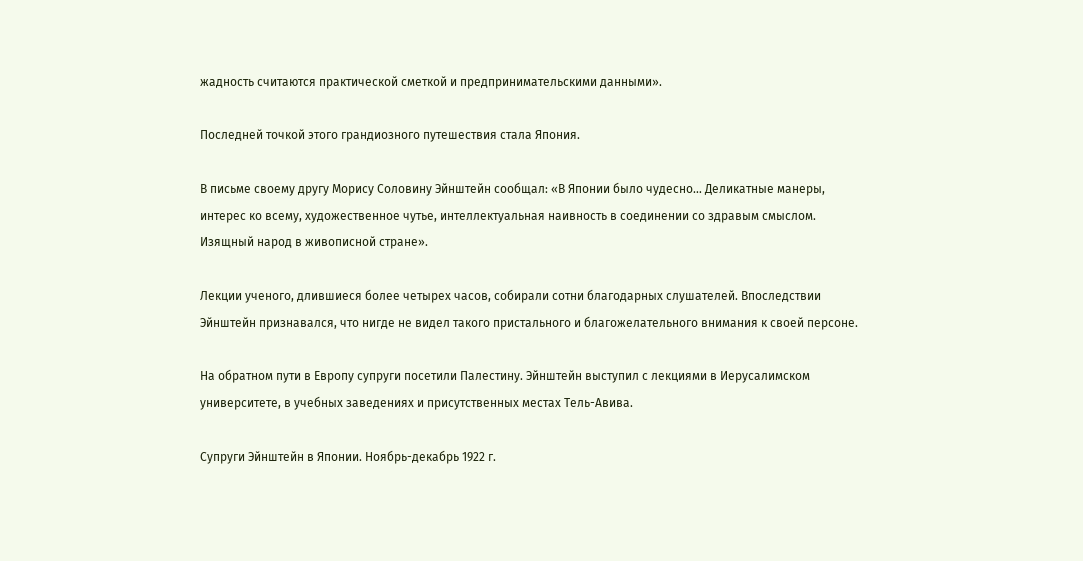жадность считаются практической сметкой и предпринимательскими данными».

Последней точкой этого грандиозного путешествия стала Япония.

В письме своему другу Морису Соловину Эйнштейн сообщал: «В Японии было чудесно… Деликатные манеры, интерес ко всему, художественное чутье, интеллектуальная наивность в соединении со здравым смыслом. Изящный народ в живописной стране».

Лекции ученого, длившиеся более четырех часов, собирали сотни благодарных слушателей. Впоследствии Эйнштейн признавался, что нигде не видел такого пристального и благожелательного внимания к своей персоне.

На обратном пути в Европу супруги посетили Палестину. Эйнштейн выступил с лекциями в Иерусалимском университете, в учебных заведениях и присутственных местах Тель-Авива.

Супруги Эйнштейн в Японии. Ноябрь-декабрь 1922 г.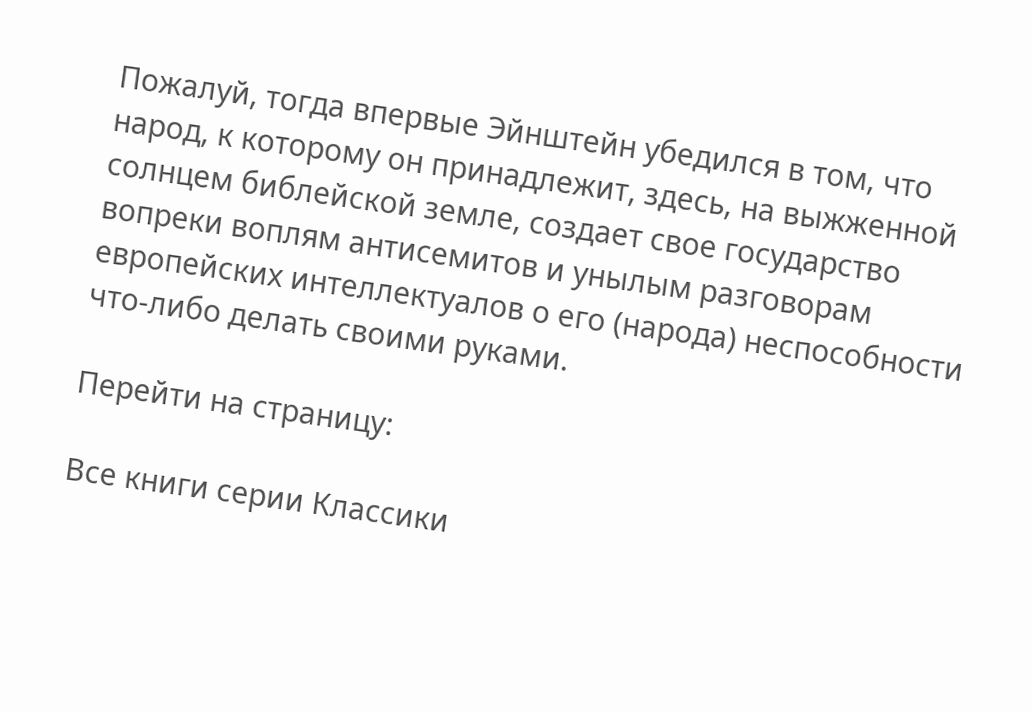Пожалуй, тогда впервые Эйнштейн убедился в том, что народ, к которому он принадлежит, здесь, на выжженной солнцем библейской земле, создает свое государство вопреки воплям антисемитов и унылым разговорам европейских интеллектуалов о его (народа) неспособности что-либо делать своими руками.

Перейти на страницу:

Все книги серии Классики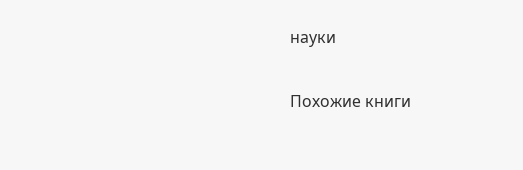науки

Похожие книги